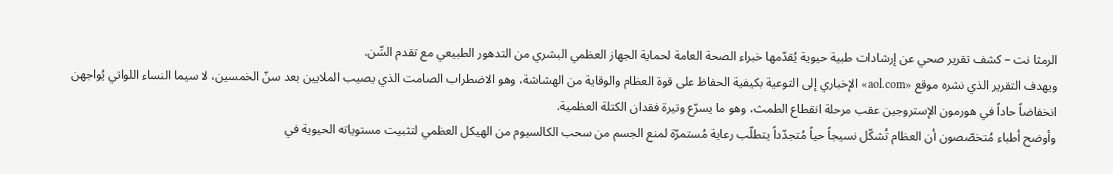الرمثا نت – كشف تقرير صحي عن إرشادات طبية حيوية يُقدّمها خبراء الصحة العامة لحماية الجهاز العظمي البشري من التدهور الطبيعي مع تقدم السِّن.
ويهدف التقرير الذي نشره موقع «aol.com» الإخباري إلى التوعية بكيفية الحفاظ على قوة العظام والوقاية من الهشاشة، وهو الاضطراب الصامت الذي يصيب الملايين بعد سنّ الخمسين، لا سيما النساء اللواتي يُواجهن انخفاضاً حاداً في هورمون الإستروجين عقب مرحلة انقطاع الطمث، وهو ما يسرّع وتيرة فقدان الكتلة العظمية.
وأوضح أطباء مُتخصّصون أن العظام تُشكّل نسيجاً حياً مُتجدّداً يتطلّب رعاية مُستمرّة لمنع الجسم من سحب الكالسيوم من الهيكل العظمي لتثبيت مستوياته الحيوية في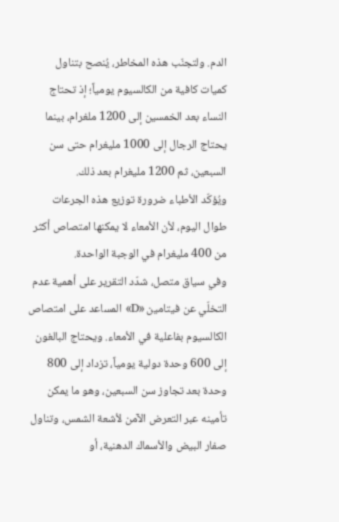الدم. ولتجنّب هذه المخاطر، يُنصح بتناول كميات كافية من الكالسيوم يومياً؛ إذ تحتاج النساء بعد الخمسين إلى 1200 ملغرام، بينما يحتاج الرجال إلى 1000 مليغرام حتى سن السبعين، ثم 1200 مليغرام بعد ذلك.
ويُؤكّد الأطباء ضرورة توزيع هذه الجرعات طوال اليوم، لأن الأمعاء لا يمكنها امتصاص أكثر من 400 مليغرام في الوجبة الواحدة.
وفي سياق متصل، شدّد التقرير على أهمية عدم التخلّي عن فيتامين «D» المساعد على امتصاص الكالسيوم بفاعلية في الأمعاء. ويحتاج البالغون إلى 600 وحدة دولية يومياً، تزداد إلى 800 وحدة بعد تجاوز سن السبعين، وهو ما يمكن تأمينه عبر التعرض الآمن لأشعة الشمس، وتناول صفار البيض والأسماك الدهنية، أو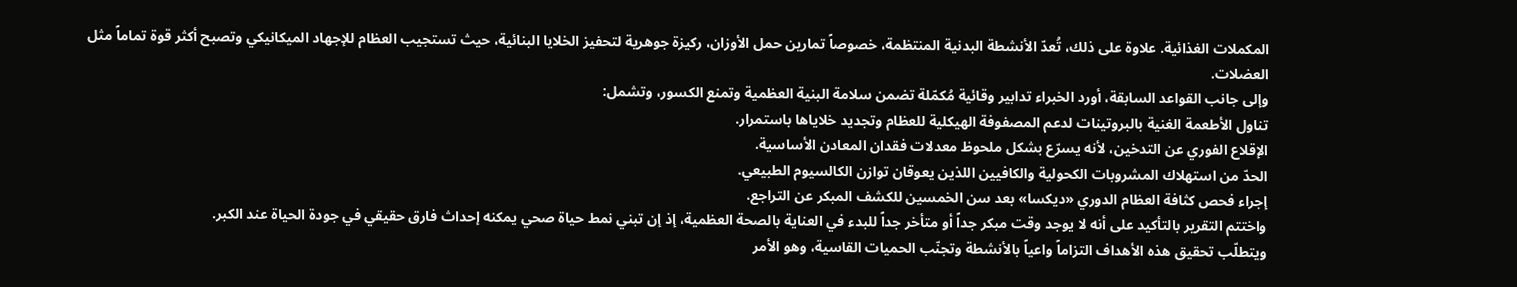المكملات الغذائية. علاوة على ذلك، تُعدّ الأنشطة البدنية المنتظمة، خصوصاً تمارين حمل الأوزان، ركيزة جوهرية لتحفيز الخلايا البنائية، حيث تستجيب العظام للإجهاد الميكانيكي وتصبح أكثر قوة تماماً مثل العضلات.
وإلى جانب القواعد السابقة، أورد الخبراء تدابير وقائية مُكمّلة تضمن سلامة البنية العظمية وتمنع الكسور، وتشمل:
تناول الأطعمة الغنية بالبروتينات لدعم المصفوفة الهيكلية للعظام وتجديد خلاياها باستمرار.
الإقلاع الفوري عن التدخين، لأنه يسرّع بشكل ملحوظ معدلات فقدان المعادن الأساسية.
الحدّ من استهلاك المشروبات الكحولية والكافيين اللذين يعوقان توازن الكالسيوم الطبيعي.
إجراء فحص كثافة العظام الدوري «ديكسا» بعد سن الخمسين للكشف المبكر عن التراجع.
واختتم التقرير بالتأكيد على أنه لا يوجد وقت مبكر جداً أو متأخر جداً للبدء في العناية بالصحة العظمية، إذ إن تبني نمط حياة صحي يمكنه إحداث فارق حقيقي في جودة الحياة عند الكبر.
ويتطلّب تحقيق هذه الأهداف التزاماً واعياً بالأنشطة وتجنّب الحميات القاسية، وهو الأمر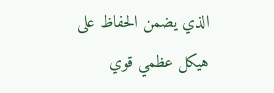الذي يضمن الحفاظ على هيكل عظمي قوي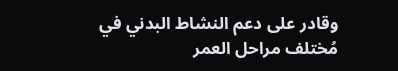وقادر على دعم النشاط البدني في مُختلف مراحل العمر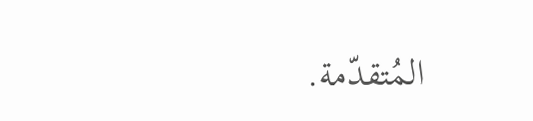المُتقدّمة.